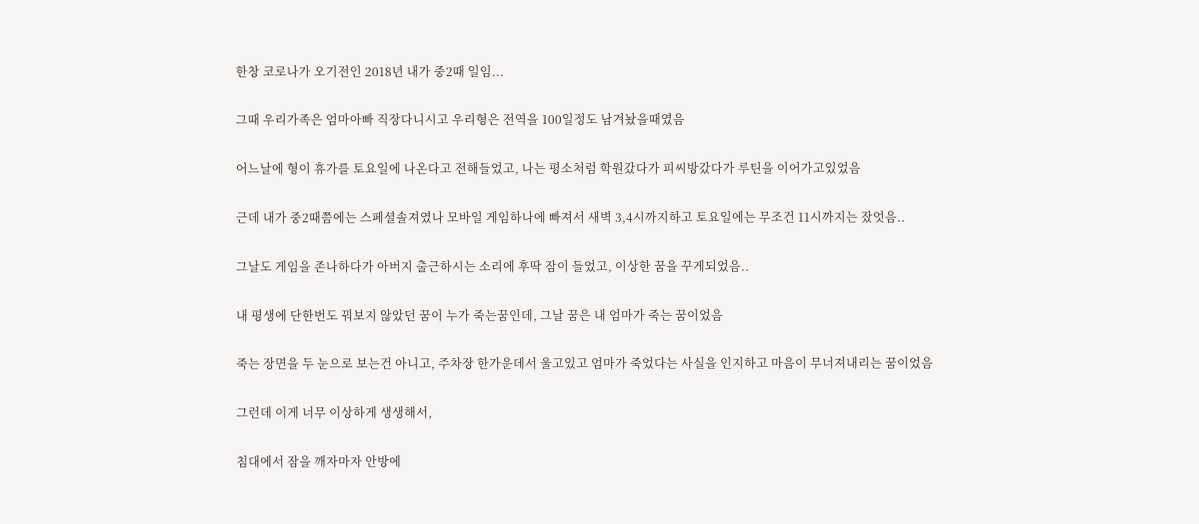한창 코로나가 오기전인 2018년 내가 중2때 일임...

그때 우리가족은 엄마아빠 직장다니시고 우리형은 전역을 100일정도 남겨놨을때였음

어느날에 형이 휴가를 토요일에 나온다고 전해들었고, 나는 평소처럼 학원갔다가 피씨방갔다가 루틴을 이어가고있었음

근데 내가 중2때쯤에는 스페셜솔져였나 모바일 게임하나에 빠져서 새벽 3,4시까지하고 토요일에는 무조건 11시까지는 잤엇음..

그날도 게임을 존나하다가 아버지 출근하시는 소리에 후딱 잠이 들었고, 이상한 꿈을 꾸게되었음..

내 평생에 단한번도 꿔보지 않았던 꿈이 누가 죽는꿈인데, 그날 꿈은 내 엄마가 죽는 꿈이었음

죽는 장면을 두 눈으로 보는건 아니고, 주차장 한가운데서 울고있고 엄마가 죽었다는 사실을 인지하고 마음이 무너져내리는 꿈이었음

그런데 이게 너무 이상하게 생생해서,

침대에서 잠을 깨자마자 안방에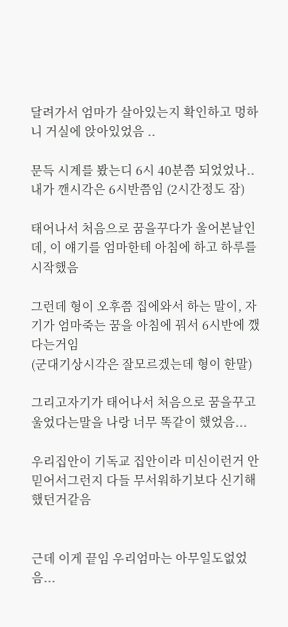달려가서 엄마가 살아있는지 확인하고 멍하니 거실에 앉아있었음 ..

문득 시계를 봤는디 6시 40분쯤 되었었나.. 내가 깬시각은 6시반쯤임 (2시간정도 잠)

태어나서 처음으로 꿈을꾸다가 울어본날인데, 이 얘기를 엄마한테 아침에 하고 하루를 시작했음

그런데 형이 오후쯤 집에와서 하는 말이, 자기가 엄마죽는 꿈을 아침에 꿔서 6시반에 깼다는거임
(군대기상시각은 잘모르겠는데 형이 한말)

그리고자기가 태어나서 처음으로 꿈을꾸고 울었다는말을 나랑 너무 똑같이 했었음...

우리집안이 기독교 집안이라 미신이런거 안믿어서그런지 다들 무서워하기보다 신기해했던거같음


근데 이게 끝임 우리엄마는 아무일도없었음...